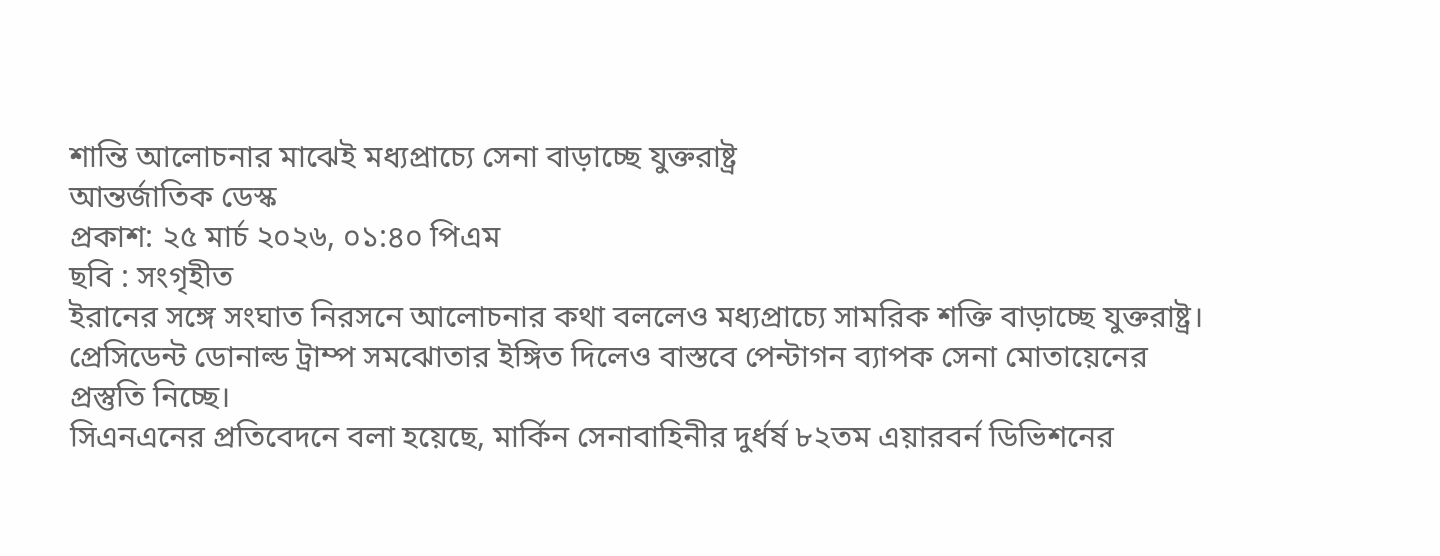শান্তি আলোচনার মাঝেই মধ্যপ্রাচ্যে সেনা বাড়াচ্ছে যুক্তরাষ্ট্র
আন্তর্জাতিক ডেস্ক
প্রকাশ: ২৫ মার্চ ২০২৬, ০১:৪০ পিএম
ছবি : সংগৃহীত
ইরানের সঙ্গে সংঘাত নিরসনে আলোচনার কথা বললেও মধ্যপ্রাচ্যে সামরিক শক্তি বাড়াচ্ছে যুক্তরাষ্ট্র। প্রেসিডেন্ট ডোনাল্ড ট্রাম্প সমঝোতার ইঙ্গিত দিলেও বাস্তবে পেন্টাগন ব্যাপক সেনা মোতায়েনের প্রস্তুতি নিচ্ছে।
সিএনএনের প্রতিবেদনে বলা হয়েছে, মার্কিন সেনাবাহিনীর দুর্ধর্ষ ৮২তম এয়ারবর্ন ডিভিশনের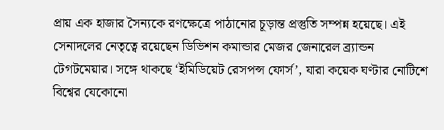প্রায় এক হাজার সৈন্যকে রণক্ষেত্রে পাঠানোর চূড়ান্ত প্রস্তুতি সম্পন্ন হয়েছে। এই সেনাদলের নেতৃত্বে রয়েছেন ডিভিশন কমান্ডার মেজর জেনারেল ব্র্যান্ডন টেগটমেয়ার। সঙ্গে থাকছে ‘ইমিডিয়েট রেসপন্স ফোর্স’, যারা কয়েক ঘণ্টার নোটিশে বিশ্বের যেকোনো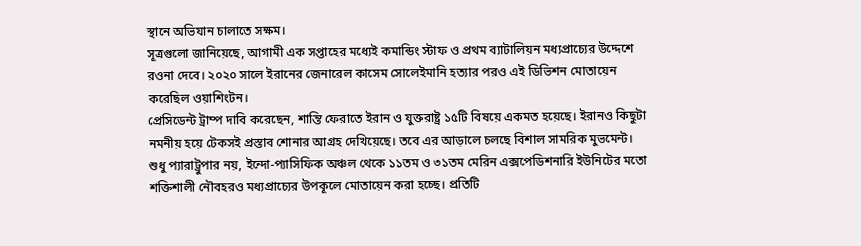স্থানে অভিযান চালাতে সক্ষম।
সূত্রগুলো জানিয়েছে, আগামী এক সপ্তাহের মধ্যেই কমান্ডিং স্টাফ ও প্রথম ব্যাটালিয়ন মধ্যপ্রাচ্যের উদ্দেশে রওনা দেবে। ২০২০ সালে ইরানের জেনারেল কাসেম সোলেইমানি হত্যার পরও এই ডিভিশন মোতায়েন করেছিল ওয়াশিংটন।
প্রেসিডেন্ট ট্রাম্প দাবি করেছেন, শান্তি ফেরাতে ইরান ও যুক্তরাষ্ট্র ১৫টি বিষয়ে একমত হয়েছে। ইরানও কিছুটা নমনীয় হয়ে টেকসই প্রস্তাব শোনার আগ্রহ দেখিয়েছে। তবে এর আড়ালে চলছে বিশাল সামরিক মুভমেন্ট।
শুধু প্যারাট্রুপার নয়, ইন্দো-প্যাসিফিক অঞ্চল থেকে ১১তম ও ৩১তম মেরিন এক্সপেডিশনারি ইউনিটের মতো শক্তিশালী নৌবহরও মধ্যপ্রাচ্যের উপকূলে মোতায়েন করা হচ্ছে। প্রতিটি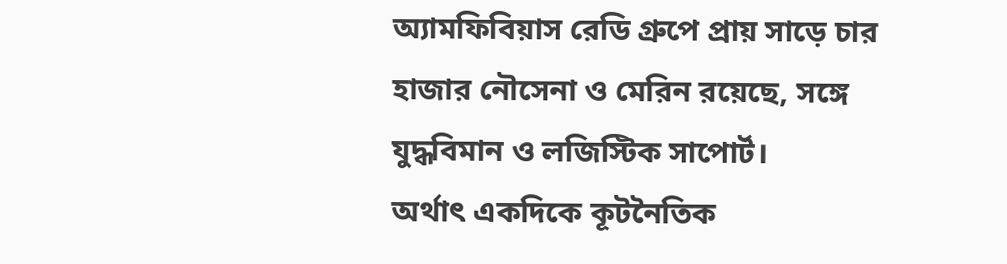অ্যামফিবিয়াস রেডি গ্রুপে প্রায় সাড়ে চার হাজার নৌসেনা ও মেরিন রয়েছে, সঙ্গে যুদ্ধবিমান ও লজিস্টিক সাপোর্ট।
অর্থাৎ একদিকে কূটনৈতিক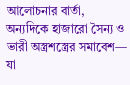আলোচনার বার্তা, অন্যদিকে হাজারো সৈন্য ও ভারী অস্ত্রশস্ত্রের সমাবেশ— যা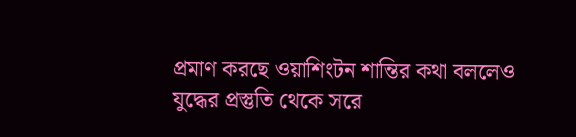প্রমাণ করছে ওয়াশিংটন শান্তির কথা বললেও যুদ্ধের প্রস্তুতি থেকে সরে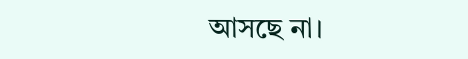আসছে না।